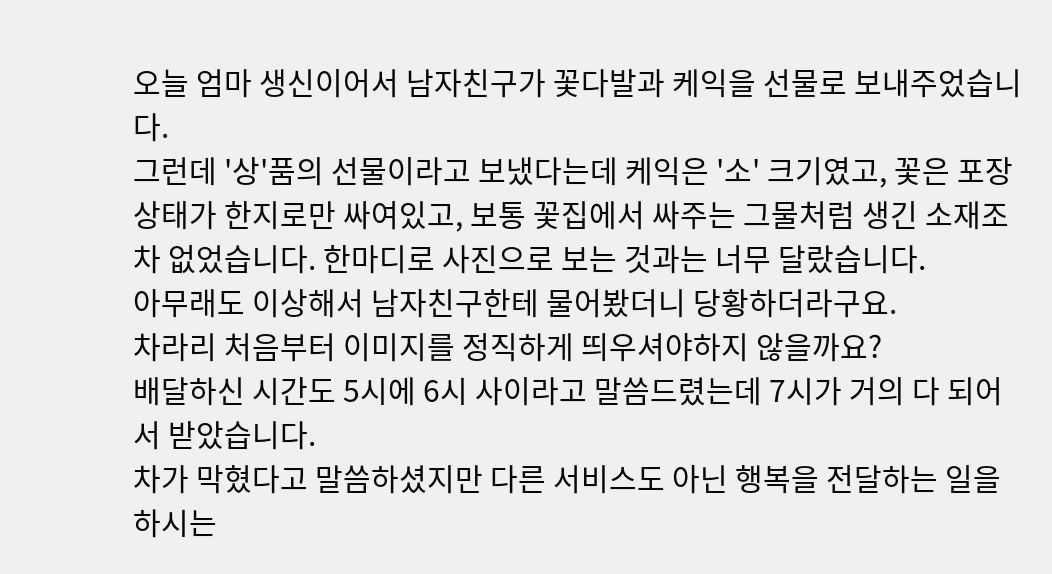오늘 엄마 생신이어서 남자친구가 꽃다발과 케익을 선물로 보내주었습니다.
그런데 '상'품의 선물이라고 보냈다는데 케익은 '소' 크기였고, 꽃은 포장 상태가 한지로만 싸여있고, 보통 꽃집에서 싸주는 그물처럼 생긴 소재조차 없었습니다. 한마디로 사진으로 보는 것과는 너무 달랐습니다.
아무래도 이상해서 남자친구한테 물어봤더니 당황하더라구요.
차라리 처음부터 이미지를 정직하게 띄우셔야하지 않을까요?
배달하신 시간도 5시에 6시 사이라고 말씀드렸는데 7시가 거의 다 되어서 받았습니다.
차가 막혔다고 말씀하셨지만 다른 서비스도 아닌 행복을 전달하는 일을 하시는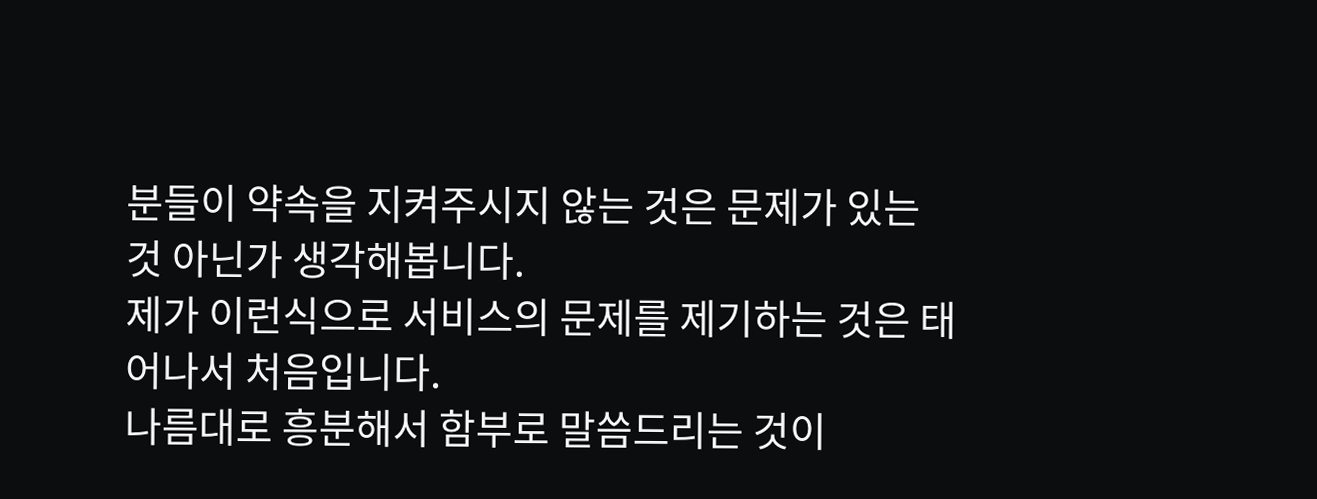분들이 약속을 지켜주시지 않는 것은 문제가 있는 것 아닌가 생각해봅니다.
제가 이런식으로 서비스의 문제를 제기하는 것은 태어나서 처음입니다.
나름대로 흥분해서 함부로 말씀드리는 것이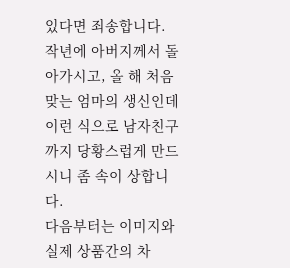있다면 죄송합니다.
작년에 아버지께서 돌아가시고, 올 해 처음 맞는 엄마의 생신인데 이런 식으로 남자친구까지 당황스럽게 만드시니 좀 속이 상합니다.
다음부터는 이미지와 실제 상품간의 차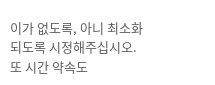이가 없도록, 아니 최소화되도록 시정해주십시오.
또 시간 약속도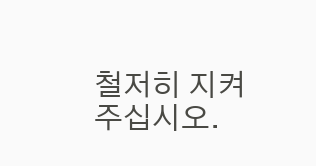철저히 지켜 주십시오.